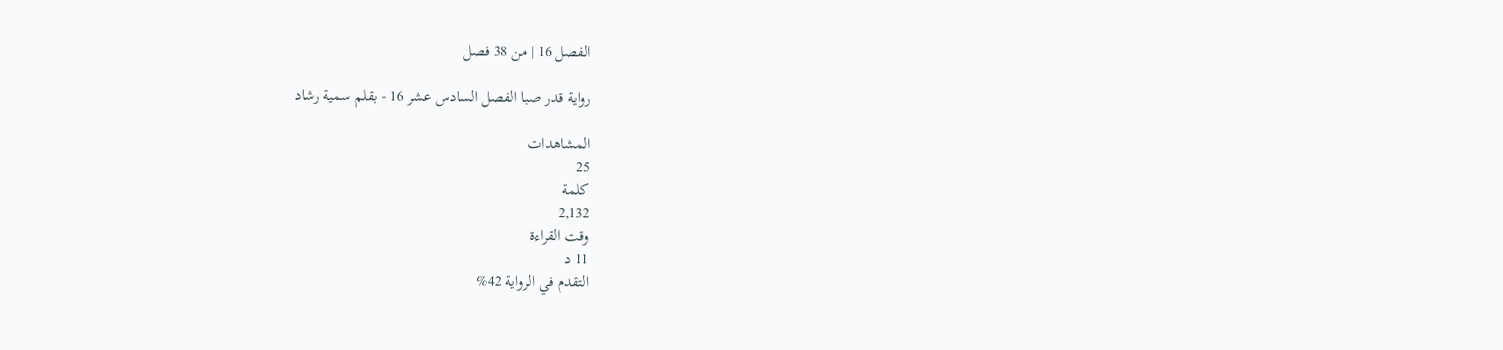الفصل 16 | من 38 فصل

رواية قدر صبا الفصل السادس عشر 16 - بقلم سمية رشاد

المشاهدات
25
كلمة
2,132
وقت القراءة
11 د
التقدم في الرواية 42%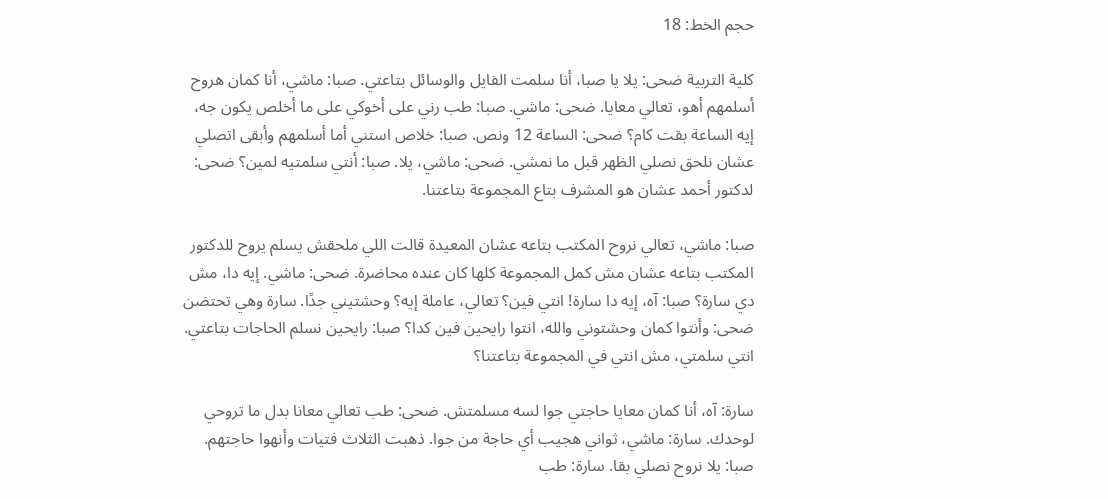حجم الخط: 18

كلية التربية ضحى: يلا يا صبا، أنا سلمت الفايل والوسائل بتاعتي. صبا: ماشي، أنا كمان هروح أسلمهم أهو، تعالي معايا. ضحى: ماشي. صبا: طب رني على أخوكي على ما أخلص يكون جه، إيه الساعة بقت كام؟ ضحى: الساعة 12 ونص. صبا: خلاص استني أما أسلمهم وأبقى اتصلي عشان نلحق نصلي الظهر قبل ما نمشي. ضحى: ماشي، يلا. صبا: أنتي سلمتيه لمين؟ ضحى: لدكتور أحمد عشان هو المشرف بتاع المجموعة بتاعتنا.

صبا: ماشي، تعالي نروح المكتب بتاعه عشان المعيدة قالت اللي ملحقش يسلم يروح للدكتور المكتب بتاعه عشان مش كمل المجموعة كلها كان عنده محاضرة. ضحى: ماشي. إيه دا، مش دي سارة؟ صبا: آه، إيه دا سارة! انتي فين؟ تعالي، عاملة إيه؟ وحشتيني جدًا. سارة وهي تحتضن ضحى: وأنتوا كمان وحشتوني والله، انتوا رايحين فين كدا؟ صبا: رايحين نسلم الحاجات بتاعتي. انتي سلمتي، مش انتي في المجموعة بتاعتنا؟

سارة: آه، أنا كمان معايا حاجتي جوا لسه مسلمتش. ضحى: طب تعالي معانا بدل ما تروحي لوحدك. سارة: ماشي، ثواني هجيب أي حاجة من جوا. ذهبت الثلاث فتيات وأنهوا حاجتهم. صبا: يلا نروح نصلي بقا. سارة: طب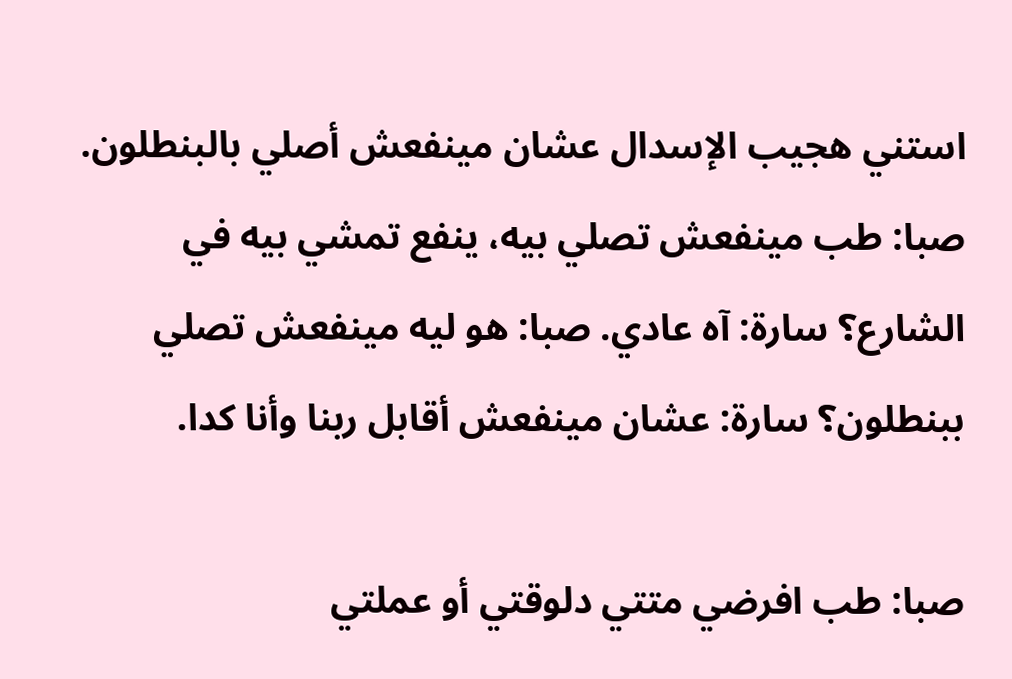استني هجيب الإسدال عشان مينفعش أصلي بالبنطلون. صبا: طب مينفعش تصلي بيه، ينفع تمشي بيه في الشارع؟ سارة: آه عادي. صبا: هو ليه مينفعش تصلي ببنطلون؟ سارة: عشان مينفعش أقابل ربنا وأنا كدا.

صبا: طب افرضي متتي دلوقتي أو عملتي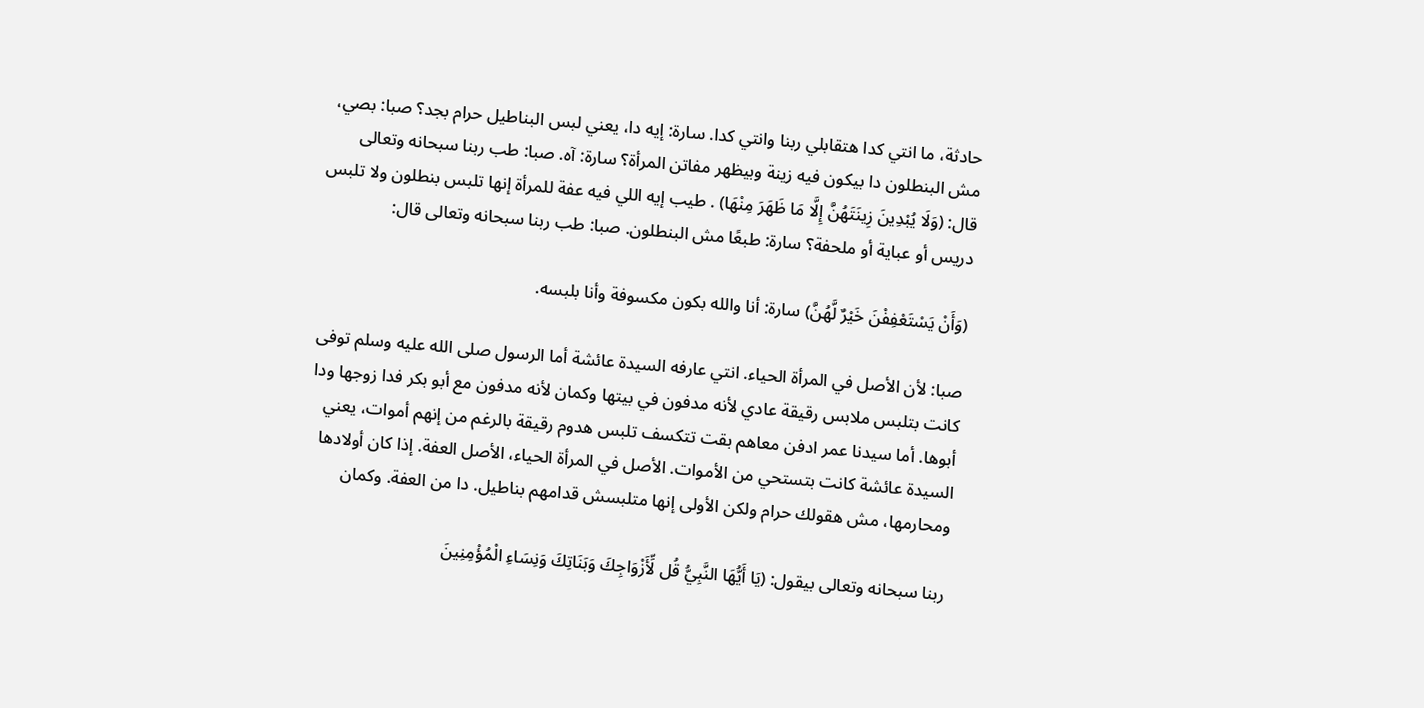حادثة، ما انتي كدا هتقابلي ربنا وانتي كدا. سارة: إيه دا، يعني لبس البناطيل حرام بجد؟ صبا: بصي، مش البنطلون دا بيكون فيه زينة وبيظهر مفاتن المرأة؟ سارة: آه. صبا: طب ربنا سبحانه وتعالى قال: (وَلَا يُبْدِينَ زِينَتَهُنَّ إِلَّا مَا ظَهَرَ مِنْهَا) . طيب إيه اللي فيه عفة للمرأة إنها تلبس بنطلون ولا تلبس دريس أو عباية أو ملحفة؟ سارة: طبعًا مش البنطلون. صبا: طب ربنا سبحانه وتعالى قال:

(وَأَنْ يَسْتَعْفِفْنَ خَيْرٌ لَّهُنَّ) سارة: أنا والله بكون مكسوفة وأنا بلبسه.

صبا: لأن الأصل في المرأة الحياء. انتي عارفه السيدة عائشة أما الرسول صلى الله عليه وسلم توفى كانت بتلبس ملابس رقيقة عادي لأنه مدفون في بيتها وكمان لأنه مدفون مع أبو بكر فدا زوجها ودا أبوها. أما سيدنا عمر ادفن معاهم بقت تتكسف تلبس هدوم رقيقة بالرغم من إنهم أموات، يعني السيدة عائشة كانت بتستحي من الأموات. الأصل في المرأة الحياء، الأصل العفة. إذا كان أولادها ومحارمها، مش هقولك حرام ولكن الأولى إنها متلبسش قدامهم بناطيل. دا من العفة. وكمان

ربنا سبحانه وتعالى بيقول: (يَا أَيُّهَا النَّبِيُّ قُل لِّأَزْوَاجِكَ وَبَنَاتِكَ وَنِسَاءِ الْمُؤْمِنِينَ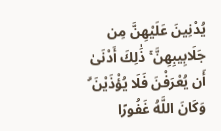يُدْنِينَ عَلَيْهِنَّ مِن جَلَابِيبِهِنَّ ۚ ذَٰلِكَ أَدْنَىٰ أَن يُعْرَفْنَ فَلَا يُؤْذَيْنَ ۗ وَكَانَ اللَّهُ غَفُورًا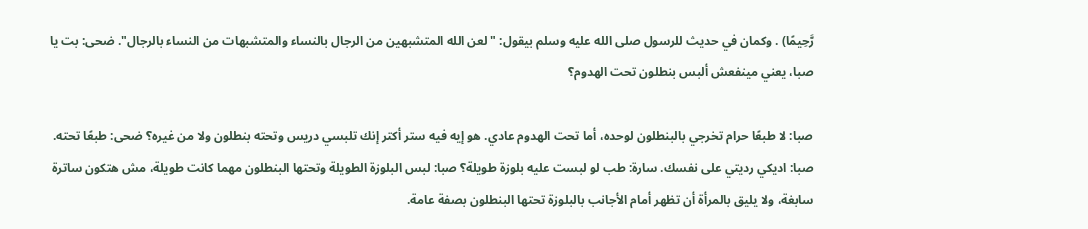رَّحِيمًا) . وكمان في حديث للرسول صلى الله عليه وسلم بيقول: "لعن الله المتشبهين من الرجال بالنساء والمتشبهات من النساء بالرجال". ضحى: بت يا صبا، يعني مينفعش ألبس بنطلون تحت الهدوم؟

صبا: لا طبعًا حرام تخرجي بالبنطلون لوحده، أما تحت الهدوم عادي. هو إيه فيه ستر أكتر إنك تلبسي دريس وتحته بنطلون ولا من غيره؟ ضحى: طبعًا تحته. صبا: اديكي رديتي على نفسك. سارة: طب لو لبست عليه بلوزة طويلة؟ صبا: لبس البلوزة الطويلة وتحتها البنطلون مهما كانت طويلة، مش هتكون ساترة سابغة، ولا يليق بالمرأة أن تظهر أمام الأجانب بالبلوزة تحتها البنطلون بصفة عامة.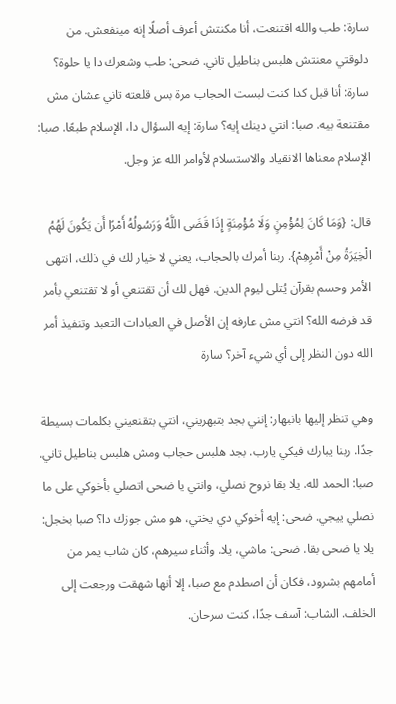سارة: طب والله اقتنعت، أنا مكنتش أعرف أصلًا إنه مينفعش. من دلوقتي معنتش هلبس بناطيل تاني. ضحى: طب وشعرك دا يا حلوة؟ سارة: أنا قبل كدا كنت لبست الحجاب مرة بس قلعته تاني عشان مش مقتنعة بيه. صبا: انتي دينك إيه؟ سارة: إيه السؤال دا، الإسلام طبعًا. صبا: الإسلام معناها الانقياد والاستسلام لأوامر الله عز وجل.

قال: {وَمَا كَانَ لِمُؤْمِنٍ وَلَا مُؤْمِنَةٍ إِذَا قَضَى اللَّهُ وَرَسُولُهُ أَمْرًا أَن يَكُونَ لَهُمُ الْخِيَرَةُ مِنْ أَمْرِهِمْ}. ربنا أمرك بالحجاب، يعني لا خيار لك في ذلك، انتهى الأمر وحسم بقرآن يُتلى ليوم الدين. فهل لك أن تقتنعي أو لا تقتنعي بأمر قد فرضه الله؟ انتي مش عارفه إن الأصل في العبادات التعبد وتنفيذ أمر الله دون النظر إلى أي شيء آخر؟ سارة

وهي تنظر إليها بانبهار: إنني بجد بتبهريني، انتي بتقنعيني بكلمات بسيطة جدًا. ربنا يبارك فيكي يارب. بجد هلبس حجاب ومش هلبس بناطيل تاني. صبا: الحمد لله. يلا بقا نروح نصلي، وانتي يا ضحى اتصلي بأخوكي على ما نصلي ييجي. ضحى: إيه أخوكي دي يختي، هو مش جوزك دا؟ صبا بخجل: يلا يا ضحى بقا. ضحى: ماشي، يلا. وأثناء سيرهم، كان شاب يمر من أمامهم بشرود، فكان أن اصطدم مع صبا، إلا أنها شهقت ورجعت إلى الخلف. الشاب: آسف جدًا، كنت سرحان.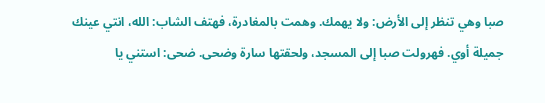صبا وهي تنظر إلى الأرض: ولا يهمك. وهمت بالمغادرة، فهتف الشاب: الله، انتي عينك جميلة أوي. فهرولت صبا إلى المسجد، ولحقتها سارة وضحى. ضحى: استني يا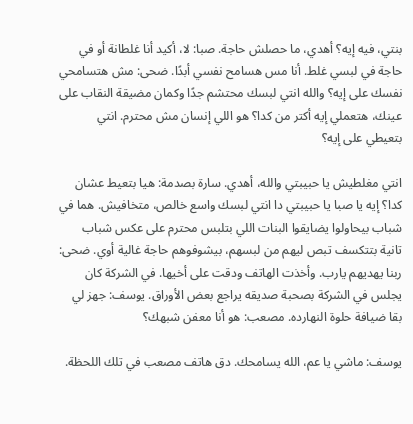بنتي، فيه إيه؟ أهدي، ما حصلش حاجة. صبا: لا، أكيد أنا غلطانة أو في حاجة في لبسي غلط. أنا مس هسامح نفسي أبدًا. ضحى: مش هتسامحي نفسك على إيه؟ والله انتي لبسك محتشم جدًا وكمان مضيقة النقاب على عينك، هتعملي إيه أكتر من كدا؟ هو اللي إنسان مش محترم. انتي بتعيطي على إيه؟

انتي مغلطيش يا حبيبتي والله، أهدي. سارة بصدمة: هيا بتعيط عشان كدا؟ إيه يا صبا يا حبيبتي دا انتي لبسك واسع خالص، متخافيش. هما في شباب بيحاولوا يضايقوا البنات اللي بتلبس محترم على عكس شباب تانية بتتكسف تبص ليهم من لبسهم، بيشوفوهم حاجة غالية أوي. ضحى: ربنا يهديهم يارب. وأخذت الهاتف ودقت على أخيها. في الشركة كان يجلس في الشركة بصحبة صديقه يراجع بعض الأوراق. يوسف: جهز لي بقا ضيافة حلوة النهارده. مصعب: هو أنا معفن شبهك؟

يوسف: ماشي يا عم، الله يسامحك. دق هاتف مصعب في تلك اللحظة.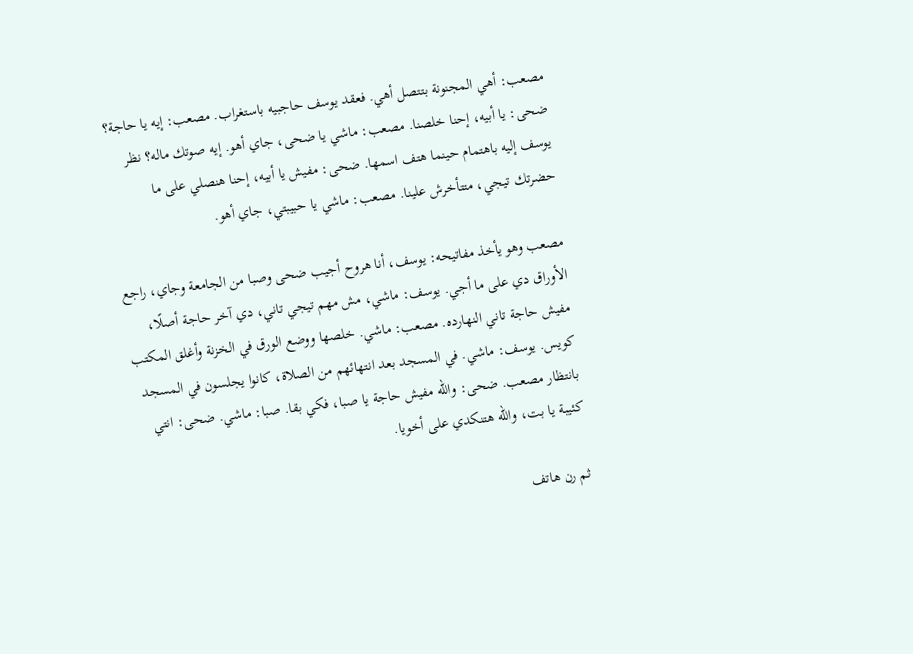مصعب: أهي المجنونة بتتصل أهي. فعقد يوسف حاجبيه باستغراب. مصعب: إيه يا حاجة؟ ضحى: يا أبيه، إحنا خلصنا. مصعب: ماشي يا ضحى، جاي أهو. إيه صوتك ماله؟ نظر يوسف إليه باهتمام حينما هتف اسمها. ضحى: مفيش يا أبيه، إحنا هنصلي على ما حضرتك تيجي، متتأخرش علينا. مصعب: ماشي يا حبيبتي، جاي أهو.

مصعب وهو يأخذ مفاتيحه: يوسف، أنا هروح أجيب ضحى وصبا من الجامعة وجاي، راجع الأوراق دي على ما أجي. يوسف: ماشي، مش مهم تيجي تاني، دي آخر حاجة أصلًا، مفيش حاجة تاني النهارده. مصعب: ماشي. خلصها ووضع الورق في الخزنة وأغلق المكتب كويس. يوسف: ماشي. في المسجد بعد انتهائهم من الصلاة، كانوا يجلسون في المسجد بانتظار مصعب. ضحى: والله مفيش حاجة يا صبا، فكي بقا. صبا: ماشي. ضحى: انتي كئيبة يا بت، والله هتنكدي على أخويا.

ثم رن هاتف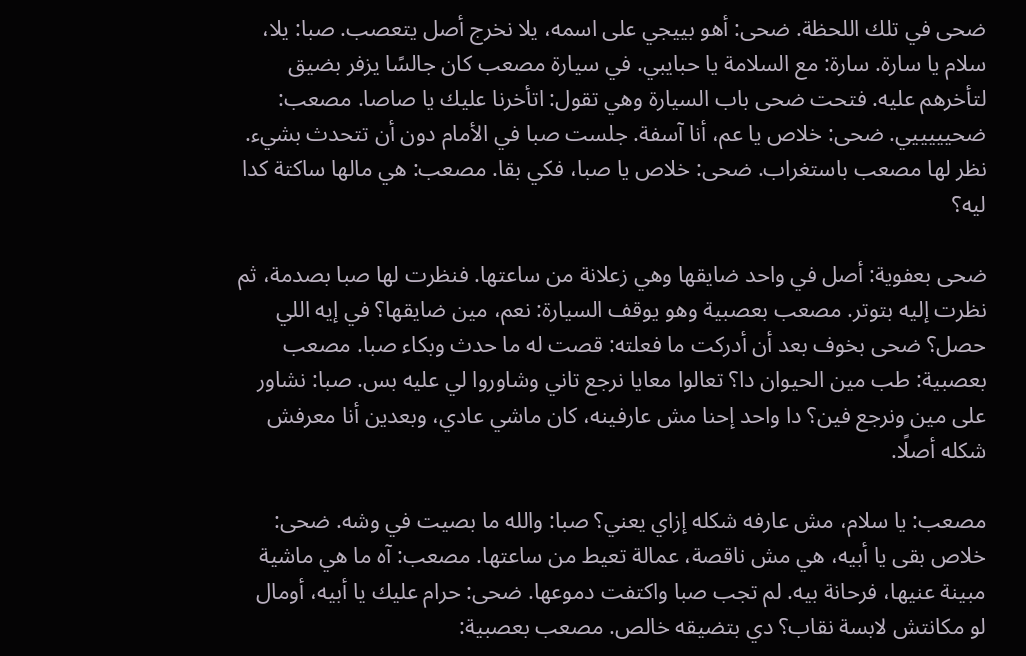ضحى في تلك اللحظة. ضحى: أهو بييجي على اسمه، يلا نخرج أصل يتعصب. صبا: يلا، سلام يا سارة. سارة: مع السلامة يا حبايبي. في سيارة مصعب كان جالسًا يزفر بضيق لتأخرهم عليه. فتحت ضحى باب السيارة وهي تقول: اتأخرنا عليك يا صاصا. مصعب: ضحيييييي. ضحى: خلاص يا عم، أنا آسفة. جلست صبا في الأمام دون أن تتحدث بشيء. نظر لها مصعب باستغراب. ضحى: خلاص يا صبا، فكي بقا. مصعب: هي مالها ساكتة كدا ليه؟

ضحى بعفوية: أصل في واحد ضايقها وهي زعلانة من ساعتها. فنظرت لها صبا بصدمة، ثم نظرت إليه بتوتر. مصعب بعصبية وهو يوقف السيارة: نعم، مين ضايقها؟ في إيه اللي حصل؟ ضحى بخوف بعد أن أدركت ما فعلته: قصت له ما حدث وبكاء صبا. مصعب بعصبية: طب مين الحيوان دا؟ تعالوا معايا نرجع تاني وشاوروا لي عليه بس. صبا: نشاور على مين ونرجع فين؟ دا واحد إحنا مش عارفينه، كان ماشي عادي، وبعدين أنا معرفش شكله أصلًا.

مصعب: يا سلام، مش عارفه شكله إزاي يعني؟ صبا: والله ما بصيت في وشه. ضحى: خلاص بقى يا أبيه، هي مش ناقصة، عمالة تعيط من ساعتها. مصعب: آه ما هي ماشية مبينة عنيها، فرحانة بيه. لم تجب صبا واكتفت دموعها. ضحى: حرام عليك يا أبيه، أومال لو مكانتش لابسة نقاب؟ دي بتضيقه خالص. مصعب بعصبية: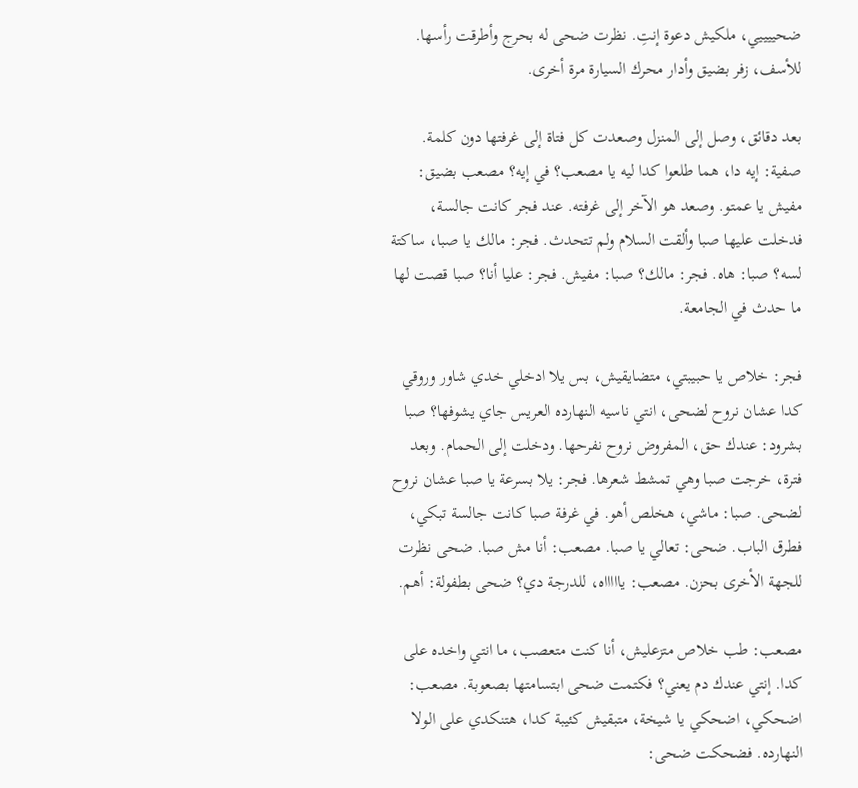ضحييييي، ملكيش دعوة إنتِ. نظرت ضحى له بحرج وأطرقت رأسها. للأسف، زفر بضيق وأدار محرك السيارة مرة أخرى.

بعد دقائق، وصل إلى المنزل وصعدت كل فتاة إلى غرفتها دون كلمة. صفية: إيه دا، هما طلعوا كدا ليه يا مصعب؟ في إيه؟ مصعب بضيق: مفيش يا عمتو. وصعد هو الآخر إلى غرفته. عند فجر كانت جالسة، فدخلت عليها صبا وألقت السلام ولم تتحدث. فجر: مالك يا صبا، ساكتة لسه؟ صبا: هاه. فجر: مالك؟ صبا: مفيش. فجر: عليا أنا؟ صبا قصت لها ما حدث في الجامعة.

فجر: خلاص يا حبيبتي، متضايقيش، بس يلا ادخلي خدي شاور وروقي كدا عشان نروح لضحى، انتي ناسيه النهارده العريس جاي يشوفها؟ صبا بشرود: عندك حق، المفروض نروح نفرحها. ودخلت إلى الحمام. وبعد فترة، خرجت صبا وهي تمشط شعرها. فجر: يلا بسرعة يا صبا عشان نروح لضحى. صبا: ماشي، هخلص أهو. في غرفة صبا كانت جالسة تبكي، فطرق الباب. ضحى: تعالي يا صبا. مصعب: أنا مش صبا. ضحى نظرت للجهة الأخرى بحزن. مصعب: ياااااه، للدرجة دي؟ ضحى بطفولة: أهم.

مصعب: طب خلاص متزعليش، أنا كنت متعصب، ما انتي واخده على كدا. إنتي عندك دم يعني؟ فكتمت ضحى ابتسامتها بصعوبة. مصعب: اضحكي، اضحكي يا شيخة، متبقيش كئيبة كدا، هتنكدي على الولا النهارده. فضحكت ضحى: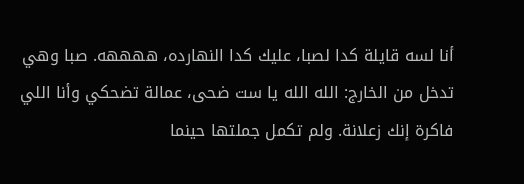أنا لسه قايلة كدا لصبا، عليك كدا النهارده، ههههه. صبا وهي تدخل من الخارج: الله الله يا ست ضحى، عمالة تضحكي وأنا اللي فاكرة إنك زعلانة. ولم تكمل جملتها حينما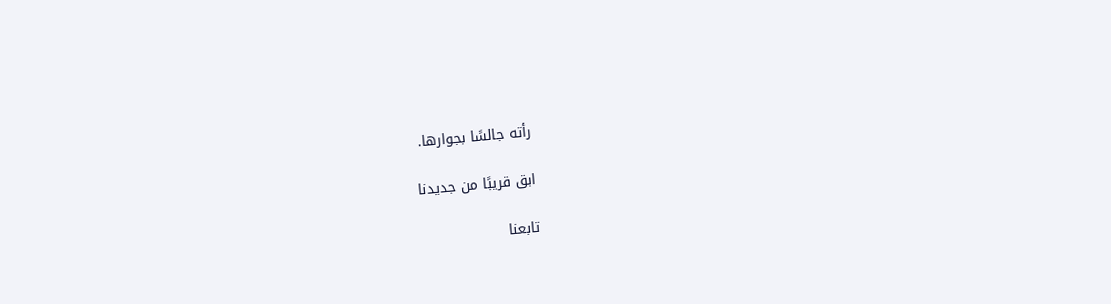رأته جالسًا بجوارها.

ابق قريبًا من جديدنا

تابعنا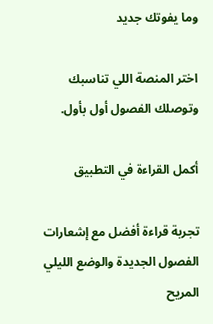وما يفوتك جديد

اختر المنصة اللي تناسبك وتوصلك الفصول أول بأول.

أكمل القراءة في التطبيق

تجربة قراءة أفضل مع إشعارات الفصول الجديدة والوضع الليلي المريح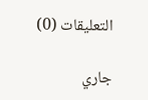التعليقات (0)

جاري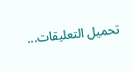تحميل التعليقات...